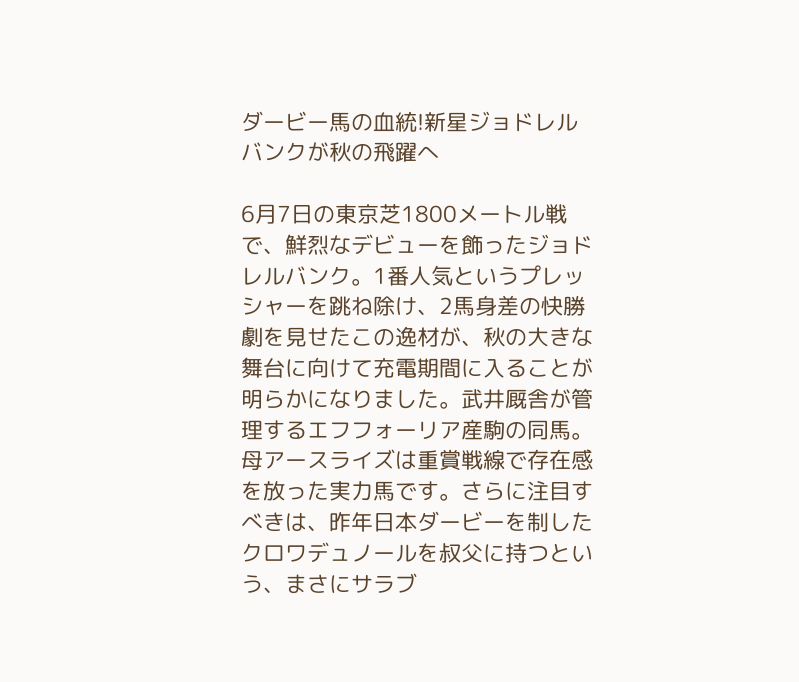ダービー馬の血統!新星ジョドレルバンクが秋の飛躍へ

6月7日の東京芝1800メートル戦で、鮮烈なデビューを飾ったジョドレルバンク。1番人気というプレッシャーを跳ね除け、2馬身差の快勝劇を見せたこの逸材が、秋の大きな舞台に向けて充電期間に入ることが明らかになりました。武井厩舎が管理するエフフォーリア産駒の同馬。母アースライズは重賞戦線で存在感を放った実力馬です。さらに注目すべきは、昨年日本ダービーを制したクロワデュノールを叔父に持つという、まさにサラブ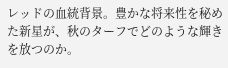レッドの血統背景。豊かな将来性を秘めた新星が、秋のターフでどのような輝きを放つのか。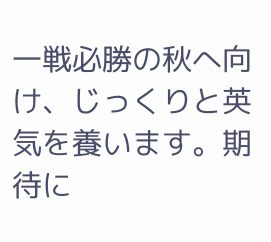一戦必勝の秋へ向け、じっくりと英気を養います。期待に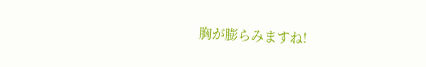胸が膨らみますね!